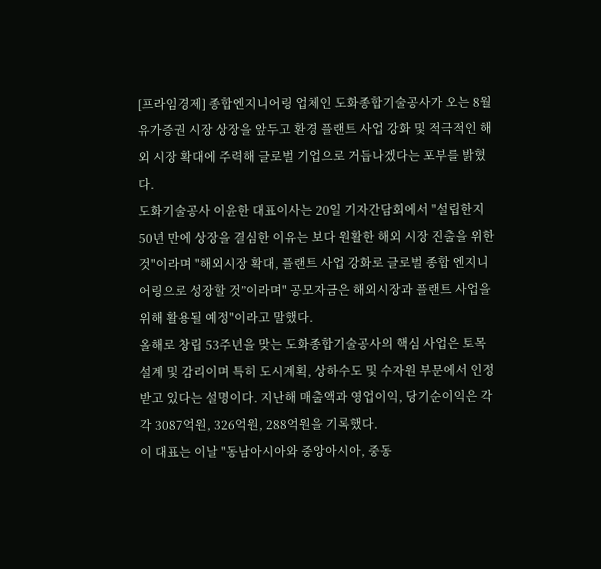[프라임경제] 종합엔지니어링 업체인 도화종합기술공사가 오는 8월 유가증권 시장 상장을 앞두고 환경 플랜트 사업 강화 및 적극적인 해외 시장 확대에 주력해 글로벌 기업으로 거듭나겠다는 포부를 밝혔다.
도화기술공사 이윤한 대표이사는 20일 기자간담회에서 "설립한지 50년 만에 상장을 결심한 이유는 보다 원활한 해외 시장 진출을 위한 것"이라며 "해외시장 확대, 플랜트 사업 강화로 글로벌 종합 엔지니어링으로 성장할 것”이라며" 공모자금은 해외시장과 플랜트 사업을 위해 활용될 예정"이라고 말했다.
올해로 창립 53주년을 맞는 도화종합기술공사의 핵심 사업은 토목 설계 및 감리이며 특히 도시계획, 상하수도 및 수자원 부문에서 인정 받고 있다는 설명이다. 지난해 매출액과 영업이익, 당기순이익은 각각 3087억원, 326억원, 288억원을 기록했다.
이 대표는 이날 "동남아시아와 중앙아시아, 중동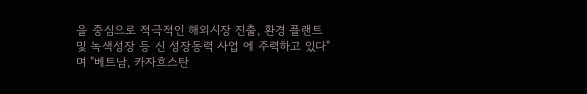을 중심으로 적극적인 해외시장 진출, 환경 플랜트 및 녹색성장 등 신 성장동력 사업 에 주력하고 있다" 며 "베트남, 카자흐스탄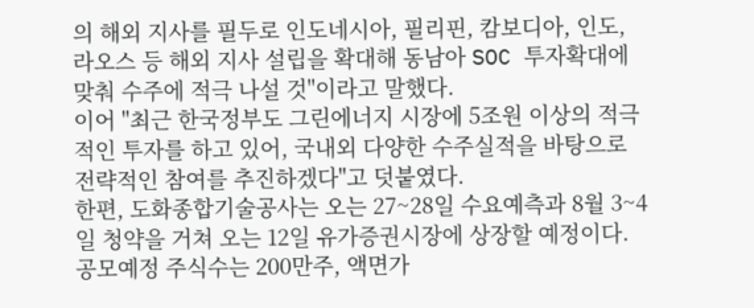의 해외 지사를 필두로 인도네시아, 필리핀, 캄보디아, 인도, 라오스 등 해외 지사 설립을 확대해 동남아 SOC 투자확대에 맞춰 수주에 적극 나설 것"이라고 말했다.
이어 "최근 한국정부도 그린에너지 시장에 5조원 이상의 적극적인 투자를 하고 있어, 국내외 다양한 수주실적을 바탕으로 전략적인 참여를 추진하겠다"고 덧붙였다.
한편, 도화종합기술공사는 오는 27~28일 수요예측과 8월 3~4일 청약을 거쳐 오는 12일 유가증권시장에 상장할 예정이다.
공모예정 주식수는 200만주, 액면가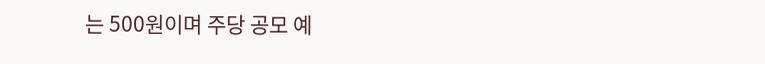는 500원이며 주당 공모 예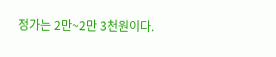정가는 2만~2만 3천원이다.